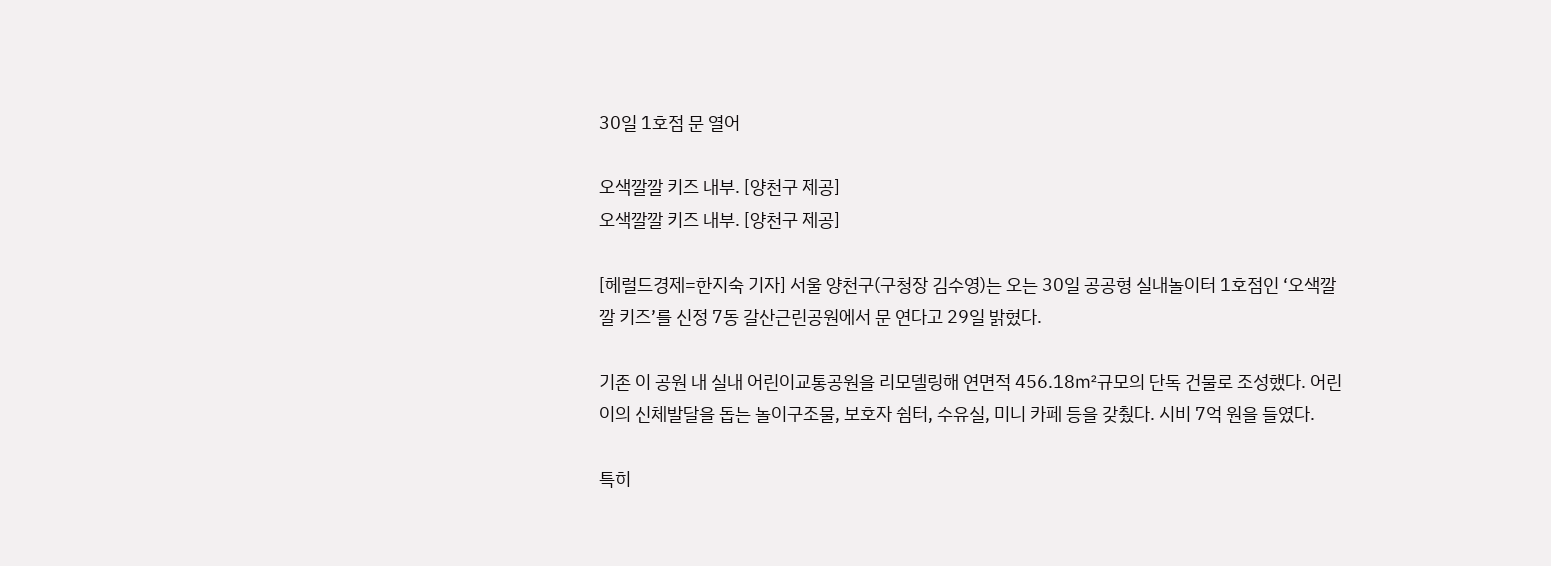30일 1호점 문 열어

오색깔깔 키즈 내부. [양천구 제공]
오색깔깔 키즈 내부. [양천구 제공]

[헤럴드경제=한지숙 기자] 서울 양천구(구청장 김수영)는 오는 30일 공공형 실내놀이터 1호점인 ‘오색깔깔 키즈’를 신정 7동 갈산근린공원에서 문 연다고 29일 밝혔다.

기존 이 공원 내 실내 어린이교통공원을 리모델링해 연면적 456.18㎡규모의 단독 건물로 조성했다. 어린이의 신체발달을 돕는 놀이구조물, 보호자 쉼터, 수유실, 미니 카페 등을 갖췄다. 시비 7억 원을 들였다.

특히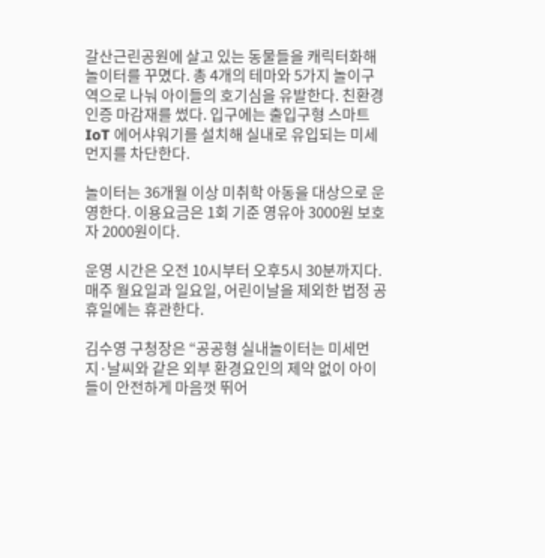갈산근린공원에 살고 있는 동물들을 캐릭터화해 놀이터를 꾸몄다. 총 4개의 테마와 5가지 놀이구역으로 나눠 아이들의 호기심을 유발한다. 친환경 인증 마감재를 썼다. 입구에는 출입구형 스마트 IoT 에어샤워기를 설치해 실내로 유입되는 미세먼지를 차단한다.

놀이터는 36개월 이상 미취학 아동을 대상으로 운영한다. 이용요금은 1회 기준 영유아 3000원 보호자 2000원이다.

운영 시간은 오전 10시부터 오후5시 30분까지다. 매주 월요일과 일요일, 어린이날을 제외한 법정 공휴일에는 휴관한다.

김수영 구청장은 “공공형 실내놀이터는 미세먼지·날씨와 같은 외부 환경요인의 제약 없이 아이들이 안전하게 마음껏 뛰어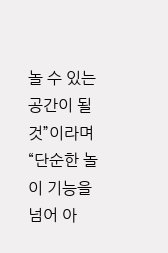놀 수 있는 공간이 될 것”이라며 “단순한 놀이 기능을 넘어 아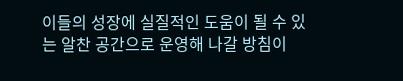이들의 성장에 실질적인 도움이 될 수 있는 알찬 공간으로 운영해 나갈 방침이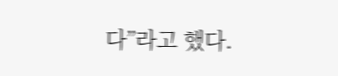다”라고 했다.